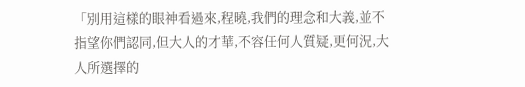「別用這樣的眼神看過來,程曉,我們的理念和大義,並不指望你們認同,但大人的才華,不容任何人質疑,更何況,大人所選擇的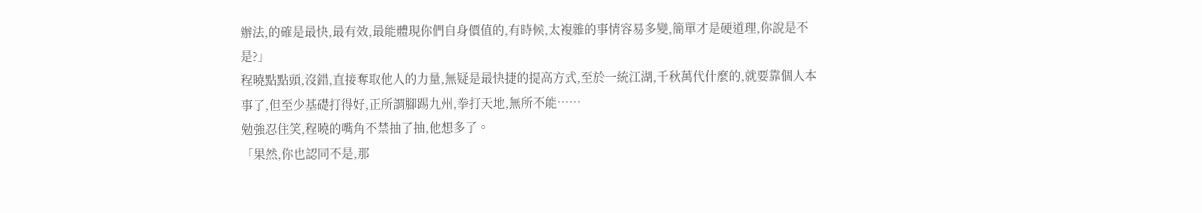辦法,的確是最快,最有效,最能體現你們自身價值的,有時候,太複雜的事情容易多變,簡單才是硬道理,你說是不是?」
程曉點點頭,沒錯,直接奪取他人的力量,無疑是最快捷的提高方式,至於一統江湖,千秋萬代什麼的,就要靠個人本事了,但至少基礎打得好,正所謂腳踢九州,拳打天地,無所不能……
勉強忍住笑,程曉的嘴角不禁抽了抽,他想多了。
「果然,你也認同不是,那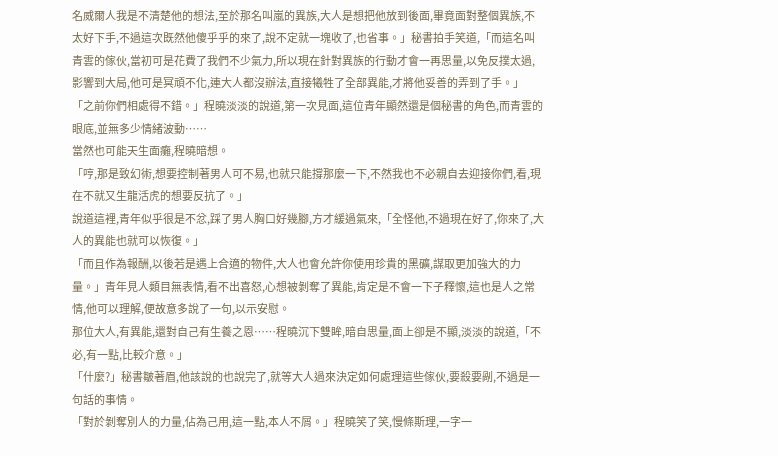名威爾人我是不清楚他的想法,至於那名叫嵐的異族,大人是想把他放到後面,畢竟面對整個異族,不太好下手,不過這次既然他傻乎乎的來了,說不定就一塊收了,也省事。」秘書拍手笑道,「而這名叫青雲的傢伙,當初可是花費了我們不少氣力,所以現在針對異族的行動才會一再思量,以免反撲太過,影響到大局,他可是冥頑不化,連大人都沒辦法,直接犧牲了全部異能,才將他妥善的弄到了手。」
「之前你們相處得不錯。」程曉淡淡的說道,第一次見面,這位青年顯然還是個秘書的角色,而青雲的眼底,並無多少情緒波動……
當然也可能天生面癱,程曉暗想。
「哼,那是致幻術,想要控制著男人可不易,也就只能撐那麼一下,不然我也不必親自去迎接你們,看,現在不就又生龍活虎的想要反抗了。」
說道這裡,青年似乎很是不忿,踩了男人胸口好幾腳,方才緩過氣來,「全怪他,不過現在好了,你來了,大人的異能也就可以恢復。」
「而且作為報酬,以後若是遇上合適的物件,大人也會允許你使用珍貴的黑礦,謀取更加強大的力量。」青年見人類目無表情,看不出喜怒,心想被剝奪了異能,肯定是不會一下子釋懷,這也是人之常情,他可以理解,便故意多說了一句,以示安慰。
那位大人,有異能,還對自己有生養之恩……程曉沉下雙眸,暗自思量,面上卻是不顯,淡淡的說道,「不必,有一點,比較介意。」
「什麼?」秘書皺著眉,他該說的也說完了,就等大人過來決定如何處理這些傢伙,要殺要剮,不過是一句話的事情。
「對於剝奪別人的力量,佔為己用,這一點,本人不屑。」程曉笑了笑,慢條斯理,一字一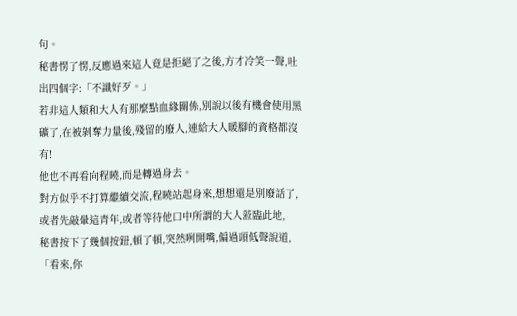句。
秘書愣了愣,反應過來這人竟是拒絕了之後,方才冷笑一聲,吐出四個字:「不識好歹。」
若非這人類和大人有那麼點血緣關係,別說以後有機會使用黑礦了,在被剝奪力量後,殘留的廢人,連給大人暖腳的資格都沒有!
他也不再看向程曉,而是轉過身去。
對方似乎不打算繼續交流,程曉站起身來,想想還是別廢話了,或者先敲暈這青年,或者等待他口中所謂的大人蒞臨此地,
秘書按下了幾個按鈕,頓了頓,突然咧開嘴,偏過頭低聲說道,「看來,你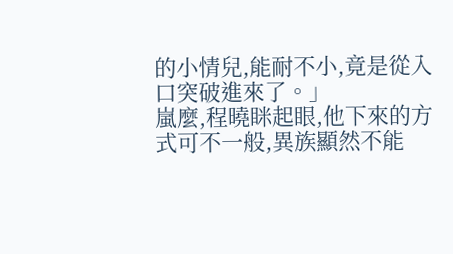的小情兒,能耐不小,竟是從入口突破進來了。」
嵐麼,程曉眯起眼,他下來的方式可不一般,異族顯然不能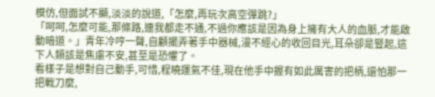模仿,但面試不顯,淡淡的說道,「怎麼,再玩次高空彈跳?」
「呵呵,怎麼可能,那條路,連我都走不通,不過你應該是因為身上擁有大人的血脈,才能啟動暗道。」青年冷哼一聲,自顧擺弄著手中器械,漫不經心的收回目光,耳朵卻是豎起,這下人類該是焦慮不安,甚至是恐懼了。
看樣子是想對自己動手,可惜,程曉運氣不佳,現在他手中握有如此厲害的把柄,還怕那一把戰刀麼,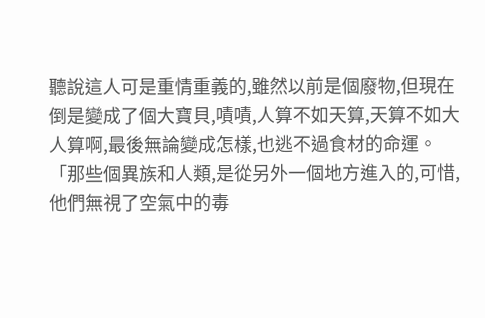聽說這人可是重情重義的,雖然以前是個廢物,但現在倒是變成了個大寶貝,嘖嘖,人算不如天算,天算不如大人算啊,最後無論變成怎樣,也逃不過食材的命運。
「那些個異族和人類,是從另外一個地方進入的,可惜,他們無視了空氣中的毒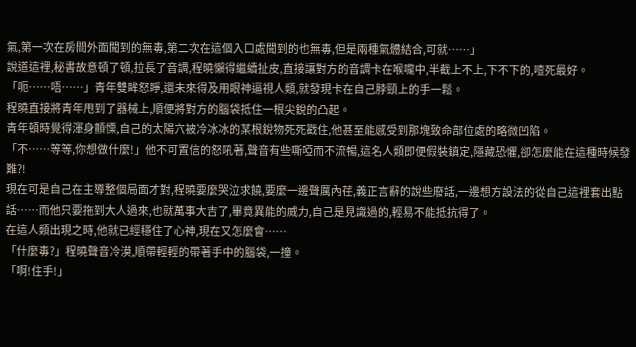氣,第一次在房間外面聞到的無毒,第二次在這個入口處聞到的也無毒,但是兩種氣體結合,可就……」
說道這裡,秘書故意頓了頓,拉長了音調,程曉懶得繼續扯皮,直接讓對方的音調卡在喉嚨中,半截上不上,下不下的,噎死最好。
「呃……唔……」青年雙眸怒睜,還未來得及用眼神逼視人類,就發現卡在自己脖頸上的手一鬆。
程曉直接將青年甩到了器械上,順便將對方的腦袋抵住一根尖銳的凸起。
青年頓時覺得渾身顫慄,自己的太陽穴被冷冰冰的某根銳物死死戳住,他甚至能感受到那塊致命部位處的略微凹陷。
「不……等等,你想做什麼!」他不可置信的怒吼著,聲音有些嘶啞而不流暢,這名人類即便假裝鎮定,隱藏恐懼,卻怎麼能在這種時候發難?!
現在可是自己在主導整個局面才對,程曉要麼哭泣求饒,要麼一邊聲厲內荏,義正言辭的說些廢話,一邊想方設法的從自己這裡套出點話……而他只要拖到大人過來,也就萬事大吉了,畢竟異能的威力,自己是見識過的,輕易不能抵抗得了。
在這人類出現之時,他就已經穩住了心神,現在又怎麼會……
「什麼毒?」程曉聲音冷漠,順帶輕輕的帶著手中的腦袋,一撞。
「啊!住手!」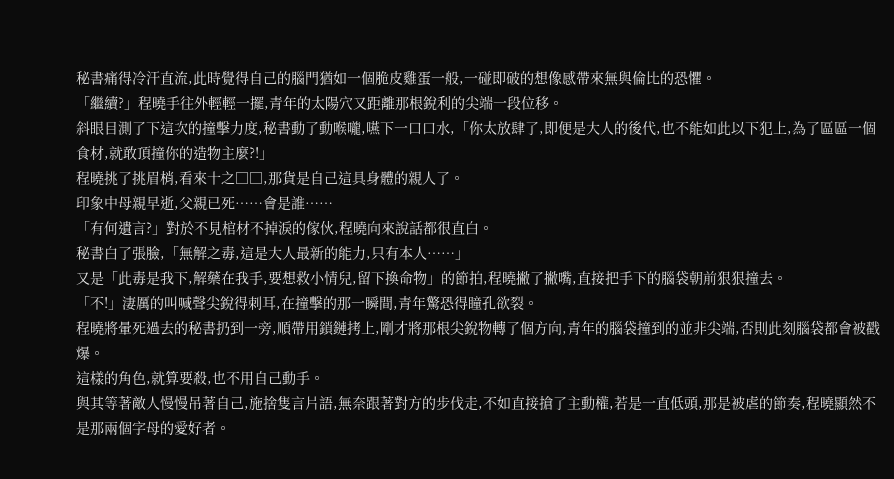秘書痛得冷汗直流,此時覺得自己的腦門猶如一個脆皮雞蛋一般,一碰即破的想像感帶來無與倫比的恐懼。
「繼續?」程曉手往外輕輕一擺,青年的太陽穴又距離那根銳利的尖端一段位移。
斜眼目測了下這次的撞擊力度,秘書動了動喉嚨,嚥下一口口水,「你太放肆了,即便是大人的後代,也不能如此以下犯上,為了區區一個食材,就敢頂撞你的造物主麼?!」
程曉挑了挑眉梢,看來十之□□,那貨是自己這具身體的親人了。
印象中母親早逝,父親已死……會是誰……
「有何遺言?」對於不見棺材不掉淚的傢伙,程曉向來說話都很直白。
秘書白了張臉,「無解之毒,這是大人最新的能力,只有本人……」
又是「此毒是我下,解藥在我手,要想救小情兒,留下換命物」的節拍,程曉撇了撇嘴,直接把手下的腦袋朝前狠狠撞去。
「不!」淒厲的叫喊聲尖銳得刺耳,在撞擊的那一瞬間,青年驚恐得瞳孔欲裂。
程曉將暈死過去的秘書扔到一旁,順帶用鎖鏈拷上,剛才將那根尖銳物轉了個方向,青年的腦袋撞到的並非尖端,否則此刻腦袋都會被戳爆。
這樣的角色,就算要殺,也不用自己動手。
與其等著敵人慢慢吊著自己,施捨隻言片語,無奈跟著對方的步伐走,不如直接搶了主動權,若是一直低頭,那是被虐的節奏,程曉顯然不是那兩個字母的愛好者。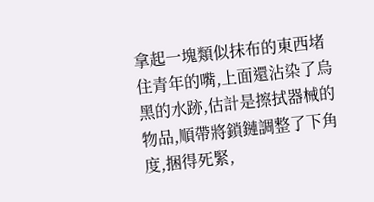拿起一塊類似抹布的東西堵住青年的嘴,上面還沾染了烏黑的水跡,估計是擦拭器械的物品,順帶將鎖鏈調整了下角度,捆得死緊,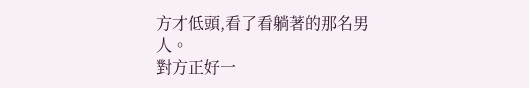方才低頭,看了看躺著的那名男人。
對方正好一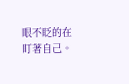眼不眨的在盯著自己。